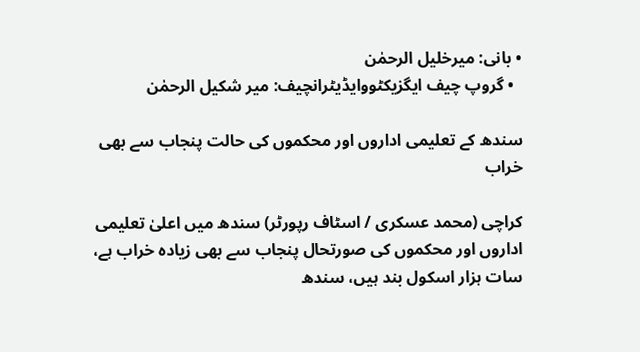• بانی: میرخلیل الرحمٰن
  • گروپ چیف ایگزیکٹووایڈیٹرانچیف: میر شکیل الرحمٰن

سندھ کے تعلیمی اداروں اور محکموں کی حالت پنجاب سے بھی خراب

کراچی (محمد عسکری / اسٹاف رپورٹر) سندھ میں اعلیٰ تعلیمی اداروں اور محکموں کی صورتحال پنجاب سے بھی زیادہ خراب ہے، سات ہزار اسکول بند ہیں، سندھ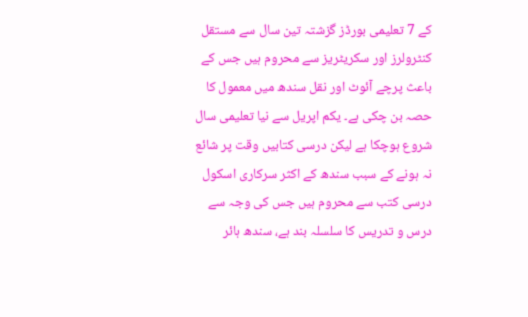کے 7 تعلیمی بورڈز گزشتہ تین سال سے مستقل کنٹرولرز اور سکریٹریز سے محروم ہیں جس کے باعث پرچے آئوٹ اور نقل سندھ میں معمول کا حصہ بن چکی ہے۔ یکم اپریل سے نیا تعلیمی سال شروع ہوچکا ہے لیکن درسی کتابیں وقت پر شائع نہ ہونے کے سبب سندھ کے اکثر سرکاری اسکول درسی کتب سے محروم ہیں جس کی وجہ سے درس و تدریس کا سلسلہ بند ہے، سندھ ہائر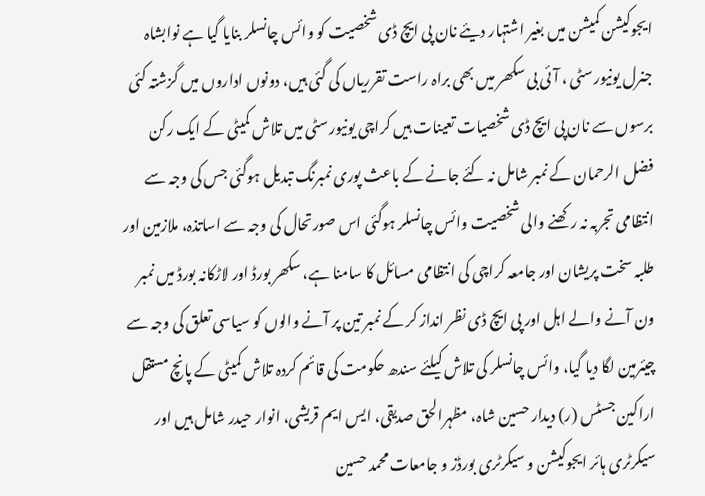ایجوکیشن کمیشن میں بغیر اشتہار دیئے نان پی ایچ ڈی شخصیت کو وائس چانسلر بنایا گیا ہے نوابشاہ جنرل یونیورسٹی ، آئی بی سکھر میں بھی براہ راست تقرریاں کی گئی ہیں، دونوں اداروں میں گزشتہ کئی برسوں سے نان پی ایچ ڈی شخصیات تعینات ہیں کراچی یونیورسٹی میں تلاش کمیٹی کے ایک رکن فضل الرحمان کے نمبر شامل نہ کئے جانے کے باعث پوری نمبرنگ تبدیل ہوگئی جس کی وجہ سے انتظامی تجربہ نہ رکھنے والی شخصیت وائس چانسلر ہوگئی اس صورتحال کی وجہ سے اساتذہ، ملازمین اور طلبہ سخت پریشان اور جامعہ کراچی کی انتظامی مسائل کا سامنا ہے، سکھر بورڈ اور لاڑکانہ بورڈ میں نمبر ون آنے والے اہل اور پی ایچ ڈی نظر انداز کر کے نمبر تین پر آنے والوں کو سیاسی تعلق کی وجہ سے چیئرمین لگا دیا گیا، وائس چانسلر کی تلاش کیلئے سندھ حکومت کی قائم کردہ تلاش کمیٹی کے پانچ مستقل اراکین جسٹس (ر) دیدار حسین شاہ، مظہرالحق صدیقی، ایس ایم قریشی، انوار حیدر شامل ہیں اور سیکرٹری ہائر ایجوکیشن و سیکرٹری بورڈز و جامعات محمد حسین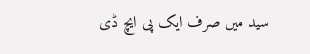سید میں صرف ایک پی ایچ ڈی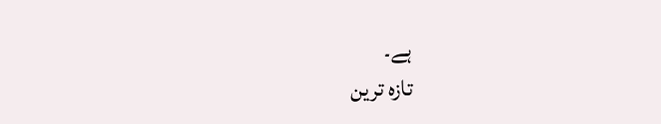ہے۔
تازہ ترین